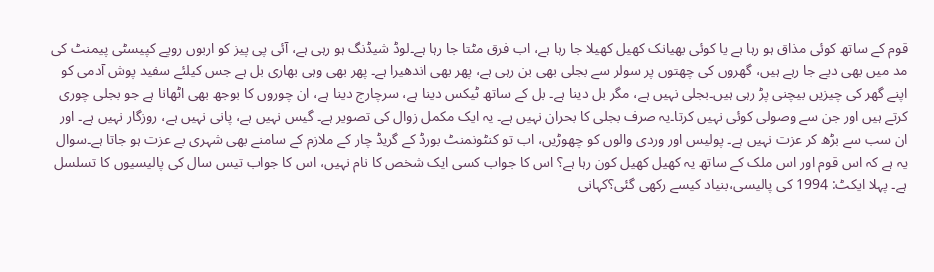قوم کے ساتھ کوئی مذاق ہو رہا ہے یا کوئی بھیانک کھیل کھیلا جا رہا ہے، اب فرق مٹتا جا رہا ہے۔لوڈ شیڈنگ ہو رہی ہے، آئی پی پیز کو اربوں روپے کپیسٹی پیمنٹ کی مد میں بھی دیے جا رہے ہیں، گھروں کی چھتوں پر سولر سے بجلی بھی بن رہی ہے، پھر بھی اندھیرا ہے۔ پھر بھی وہی بھاری بل ہے جس کیلئے سفید پوش آدمی کو اپنے گھر کی چیزیں بیچنی پڑ رہی ہیں۔بجلی نہیں ہے، مگر بل دینا ہے۔ بل کے ساتھ ٹیکس دینا ہے، سرچارج دینا ہے، ان چوروں کا بوجھ بھی اٹھانا ہے جو بجلی چوری کرتے ہیں اور جن سے وصولی کوئی نہیں کرتا۔یہ صرف بجلی کا بحران نہیں ہے۔ یہ ایک مکمل زوال کی تصویر ہے۔ گیس نہیں ہے، پانی نہیں ہے، روزگار نہیں ہے۔ اور ان سب سے بڑھ کر عزت نہیں ہے۔ پولیس اور وردی والوں کو چھوڑیں، اب تو کنٹونمنٹ بورڈ کے گریڈ چار کے ملازم کے سامنے بھی شہری بے عزت ہو جاتا ہے۔سوال یہ ہے کہ اس قوم اور اس ملک کے ساتھ یہ کھیل کھیل کون رہا ہے؟ اس کا جواب کسی ایک شخص کا نام نہیں، اس کا جواب تیس سال کی پالیسیوں کا تسلسل ہے۔ پہلا ایکٹ: 1994 کی پالیسی،بنیاد کیسے رکھی گئی؟کہانی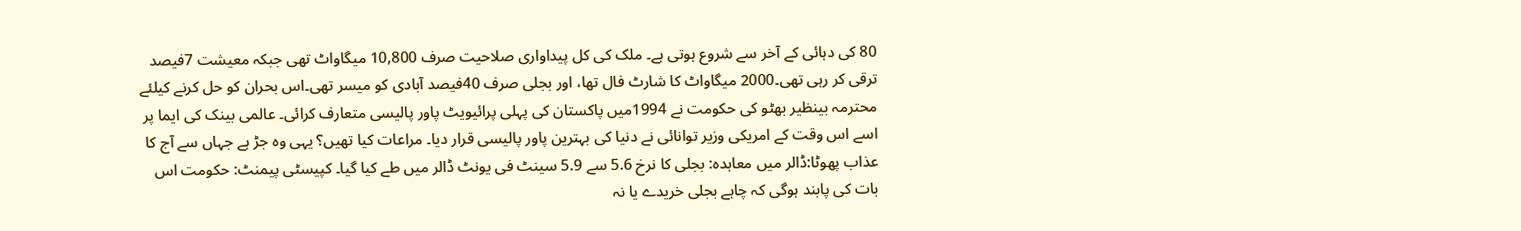80 کی دہائی کے آخر سے شروع ہوتی ہے۔ ملک کی کل پیداواری صلاحیت صرف 10,800 میگاواٹ تھی جبکہ معیشت 7فیصد ترقی کر رہی تھی۔2000 میگاواٹ کا شارٹ فال تھا، اور بجلی صرف 40فیصد آبادی کو میسر تھی۔اس بحران کو حل کرنے کیلئے محترمہ بینظیر بھٹو کی حکومت نے 1994میں پاکستان کی پہلی پرائیویٹ پاور پالیسی متعارف کرائی۔ عالمی بینک کی ایما پر اسے اس وقت کے امریکی وزیر توانائی نے دنیا کی بہترین پاور پالیسی قرار دیا۔ مراعات کیا تھیں؟ یہی وہ جڑ ہے جہاں سے آج کا عذاب پھوٹا:ڈالر میں معاہدہ: بجلی کا نرخ 5.6 سے 5.9 سینٹ فی یونٹ ڈالر میں طے کیا گیا۔ کپیسٹی پیمنٹ: حکومت اس بات کی پابند ہوگی کہ چاہے بجلی خریدے یا نہ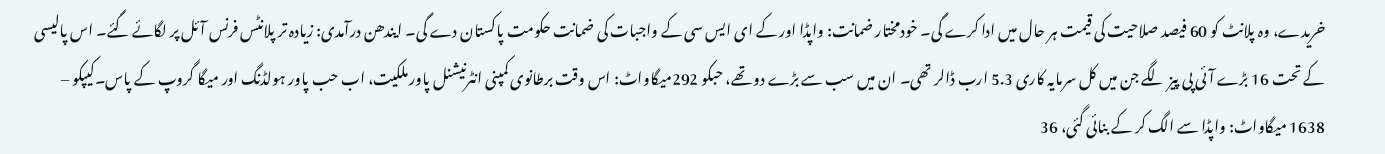خریدے، وہ پلانٹ کو 60 فیصد صلاحیت کی قیمت ہر حال میں ادا کرے گی۔ خودمختار ضمانت: واپڈا اور کے ای ایس سی کے واجبات کی ضمانت حکومت پاکستان دے گی۔ ایندھن درآمدی: زیادہ تر پلانٹس فرنس آئل پر لگائے گئے۔ اس پالیسی کے تحت 16 بڑے آئی پی پیز لگے جن میں کل سرمایہ کاری 5.3 ارب ڈالر تھی۔ ان میں سب سے بڑے دو تھے، حبکو 292میگاواٹ: اس وقت برطانوی کمپنی انٹرنیشنل پاور ملکیت، اب حب پاور ہولڈنگ اور میگا گروپ کے پاس۔کیپکو – 1638 میگاواٹ: واپڈا سے الگ کر کے بنائی گئی، 36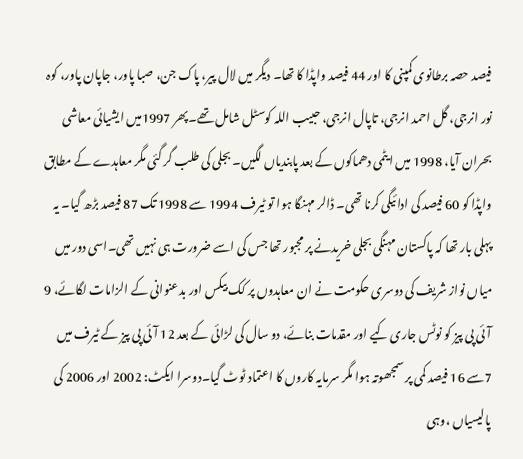فیصد حصہ برطانوی کمپنی کا اور 44 فیصد واپڈا کا تھا۔ دیگر میں لال پیر، پاک جن، صبا پاور، جاپان پاور، کوہ نور انرجی، گل احمد انرجی، تاپال انرجی، حبیب اللہ کوسٹل شامل تھے۔پھر 1997میں ایشیائی معاشی بحران آیا، 1998 میں ایٹمی دھماکوں کے بعد پابندیاں لگیں۔ بجلی کی طلب گر گئی مگر معاہدے کے مطابق واپڈا کو 60 فیصد کی ادائیگی کرنا تھی۔ ڈالر مہنگا ہوا تو ٹیرف 1994 سے 1998 تک 87 فیصد بڑھ گیا۔ یہ پہلی بار تھا کہ پاکستان مہنگی بجلی خریدنے پر مجبور تھا جس کی اسے ضرورت ہی نہیں تھی۔اسی دور میں میاں نواز شریف کی دوسری حکومت نے ان معاہدوں پر کک بیکس اور بدعنوانی کے الزامات لگائے، 9 آئی پی پیز کو نوٹس جاری کیے اور مقدمات بنائے، دو سال کی لڑائی کے بعد 12 آئی پی پیز کے ٹیرف میں 7سے 16 فیصد کمی پر سمجھوتہ ہوا مگر سرمایہ کاروں کا اعتماد ٹوٹ گیا۔دوسرا ایکٹ: 2002 اور 2006 کی پالیسیاں ،وہی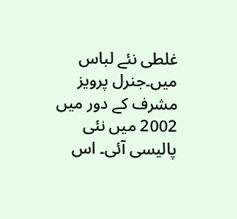غلطی نئے لباس میں۔جنرل پرویز مشرف کے دور میں 2002 میں نئی پالیسی آئی۔ اس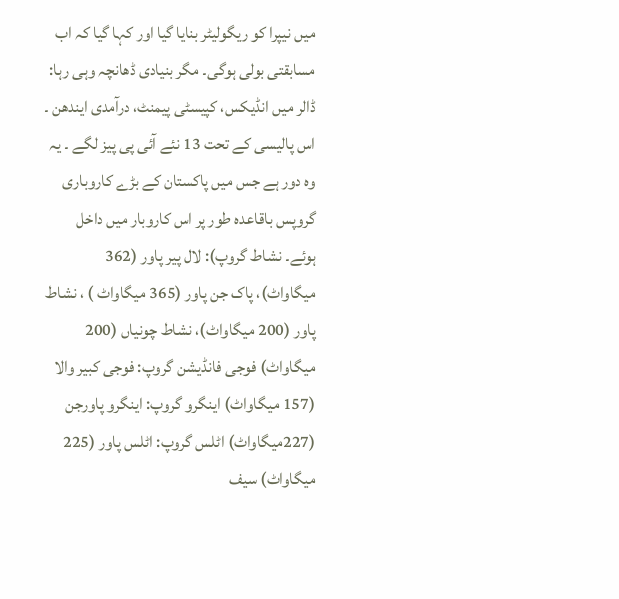میں نیپرا کو ریگولیٹر بنایا گیا اور کہا گیا کہ اب مسابقتی بولی ہوگی۔ مگر بنیادی ڈھانچہ وہی رہا: ڈالر میں انڈیکس، کپیسٹی پیمنٹ، درآمدی ایندھن ۔ اس پالیسی کے تحت 13 نئے آئی پی پیز لگے ۔ یہ وہ دور ہے جس میں پاکستان کے بڑے کاروباری گروپس باقاعدہ طور پر اس کاروبار میں داخل ہوئے۔ نشاط گروپ): لال پیر پاور (362 میگاواٹ)، پاک جن پاور (365 میگاواٹ ) ، نشاط پاور (200 میگاواٹ)، نشاط چونیاں (200 میگاواٹ) فوجی فانڈیشن گروپ: فوجی کبیر والا (157 میگاواٹ) اینگرو گروپ: اینگرو پاورجن (227میگاواٹ) اٹلس گروپ: اٹلس پاور (225 میگاواٹ) سیف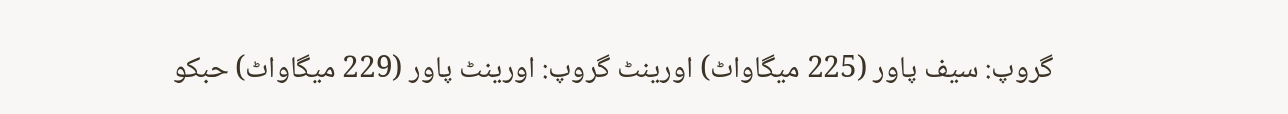گروپ: سیف پاور (225 میگاواٹ) اورینٹ گروپ: اورینٹ پاور (229 میگاواٹ) حبکو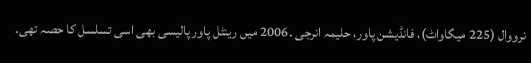نرووال (225 میگاواٹ)، فانڈیشن پاور، حلیمہ انرجی ۔2006 میں رینٹل پاور پالیسی بھی اسی تسلسل کا حصہ تھی۔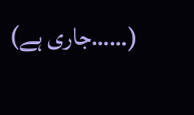(……جاری ہے)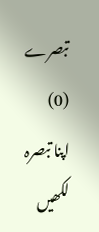تبصرے (0)
اپنا تبصرہ لکھیں